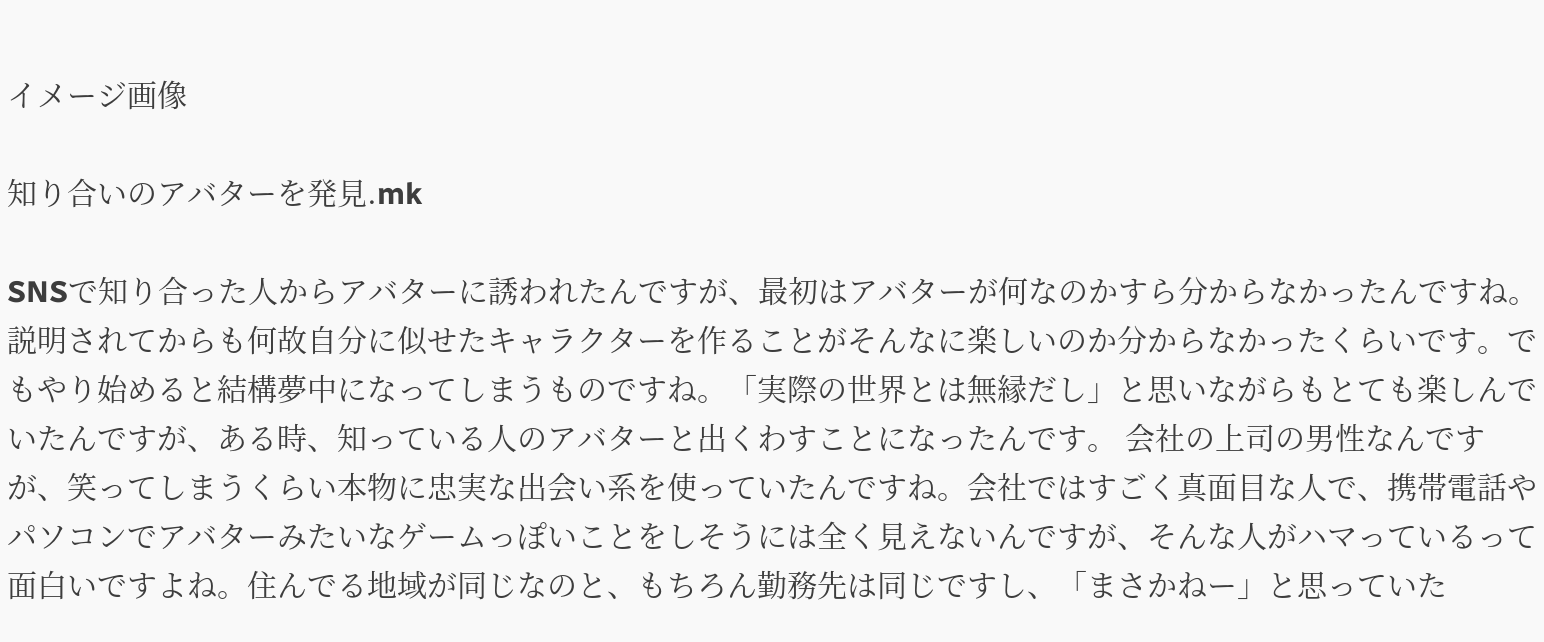イメージ画像

知り合いのアバターを発見.mk

SNSで知り合った人からアバターに誘われたんですが、最初はアバターが何なのかすら分からなかったんですね。説明されてからも何故自分に似せたキャラクターを作ることがそんなに楽しいのか分からなかったくらいです。でもやり始めると結構夢中になってしまうものですね。「実際の世界とは無縁だし」と思いながらもとても楽しんでいたんですが、ある時、知っている人のアバターと出くわすことになったんです。 会社の上司の男性なんですが、笑ってしまうくらい本物に忠実な出会い系を使っていたんですね。会社ではすごく真面目な人で、携帯電話やパソコンでアバターみたいなゲームっぽいことをしそうには全く見えないんですが、そんな人がハマっているって面白いですよね。住んでる地域が同じなのと、もちろん勤務先は同じですし、「まさかねー」と思っていた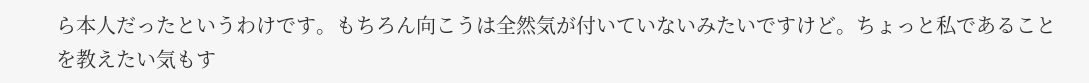ら本人だったというわけです。もちろん向こうは全然気が付いていないみたいですけど。ちょっと私であることを教えたい気もす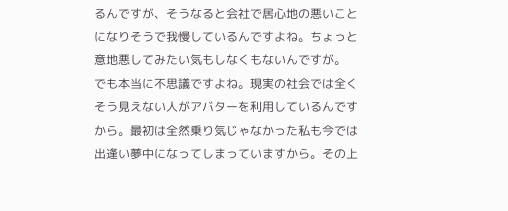るんですが、そうなると会社で居心地の悪いことになりそうで我慢しているんですよね。ちょっと意地悪してみたい気もしなくもないんですが。 でも本当に不思議ですよね。現実の社会では全くそう見えない人がアバターを利用しているんですから。最初は全然乗り気じゃなかった私も今では出逢い夢中になってしまっていますから。その上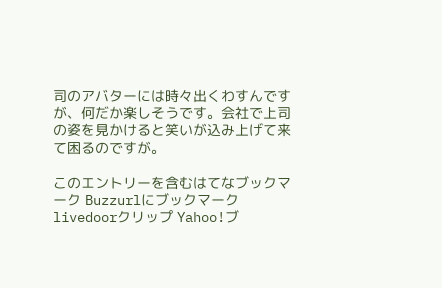司のアバターには時々出くわすんですが、何だか楽しそうです。会社で上司の姿を見かけると笑いが込み上げて来て困るのですが。

このエントリーを含むはてなブックマーク Buzzurlにブックマーク livedoorクリップ Yahoo!ブ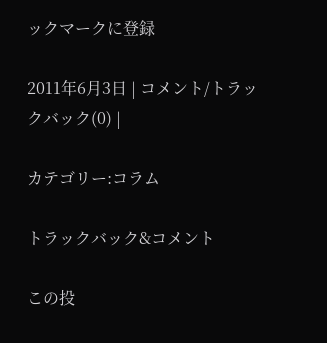ックマークに登録

2011年6月3日 | コメント/トラックバック(0) |

カテゴリー:コラム

トラックバック&コメント

この投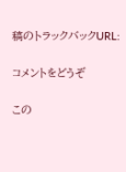稿のトラックバックURL:

コメントをどうぞ

この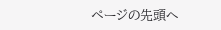ページの先頭へ